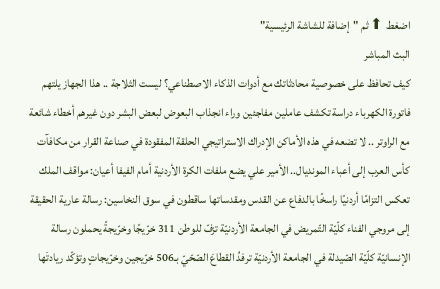اضغط ⬆ ثم "إضافة للشاشة الرئيسية"
البث المباشر
كيف تحافظ على خصوصية محادثاتك مع أدوات الذكاء الاصطناعي؟ ليست الثلاجة .. هذا الجهاز يلتهم فاتورة الكهرباء دراسة تكشف عاملين مفاجئين وراء انجذاب البعوض لبعض البشر دون غيرهم أخطاء شائعة مع الراوتر .. لا تضعه في هذه الأماكن الإدراك الاستراتيجي الحلقة المفقودة في صناعة القرار من مكافآت كأس العرب إلى أعباء المونديال.. الأمير علي يضع ملفات الكرة الأردنية أمام الفيفا أعيان: مواقف الملك تعكس التزامًا أردنيًا راسخًا بالدفاع عن القدس ومقدساتها ساقطون في سوق النخاسين: رسالة عارية الحقيقة إلى مروجي الفناء كلّيّة التّمريض في الجامعة الأردنيّة تزفّ للوطن 311 خرّيجًا وخرّيجةً يحملون رسالة الإنسانيّة كلّيّة الصّيدلة في الجامعة الأردنيّة ترفدُ القطاعَ الصّحّيّ بـ506 خرّيجين وخرّيجاتٍ وتؤكّد ريادتَها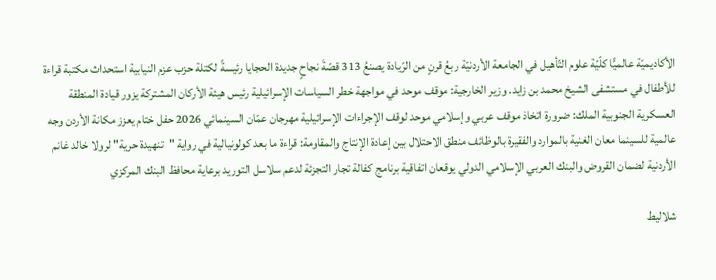الأكاديميّة عالميًّا كلّيّة علوم التّأهيل في الجامعة الأردنيّة ربعُ قرنٍ من الرّيادة يصنعُ 313 قصّةَ نجاحٍ جديدة الحجايا رئيسةً لكتلة حزب عزم النيابية استحداث مكتبة قراءة للأطفال في مستشفى الشيخ محمد بن زايد. وزير الخارجية: موقف موحد في مواجهة خطر السياسات الإسرائيلية رئيس هيئة الأركان المشتركة يزور قيادة المنطقة العسكرية الجنوبية الملك: ضرورة اتخاذ موقف عربي وإسلامي موحد لوقف الإجراءات الإسرائيلية مهرجان عمّان السينمائي 2026 حفل ختام يعزز مكانة الأردن وجه عالمية للسينما معان الغنية بالموارد والفقيرة بالوظائف منطق الاحتلال بين إعادة الإنتاج والمقاومة: قراءة ما بعد كولونيالية في رواية "تنهيدة حرية" لرولا خالد غانم الأردنية لضمان القروض والبنك العربي الإسلامي الدولي يوقعان اتفاقية برنامج كفالة تجار التجزئة لدعم سلاسل التوريد برعاية محافظ البنك المركزي

شلاليط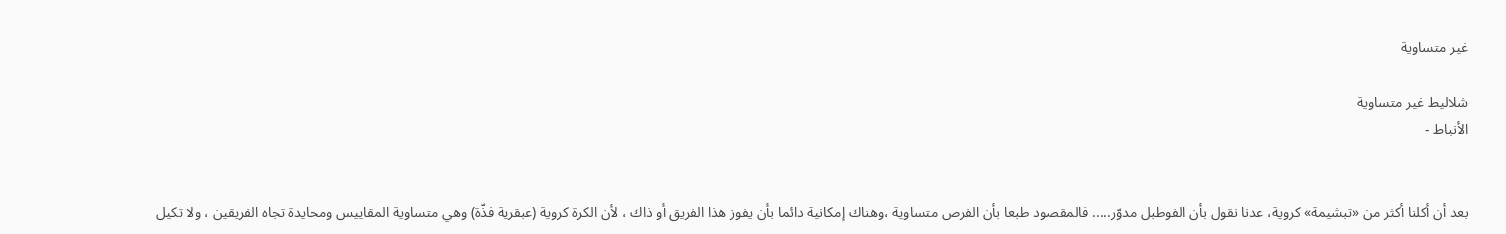غير متساوية

شلاليط غير متساوية
الأنباط -


بعد أن أكلنا أكثر من «تبشيمة» كروية، عدنا نقول بأن الفوطبل مدوّر..... فالمقصود طبعا بأن الفرص متساوية ،وهناك إمكانية دائما بأن يفوز هذا الفريق أو ذاك ، لأن الكرة كروية (عبقرية فذّة) وهي متساوية المقاييس ومحايدة تجاه الفريقين ، ولا تكيل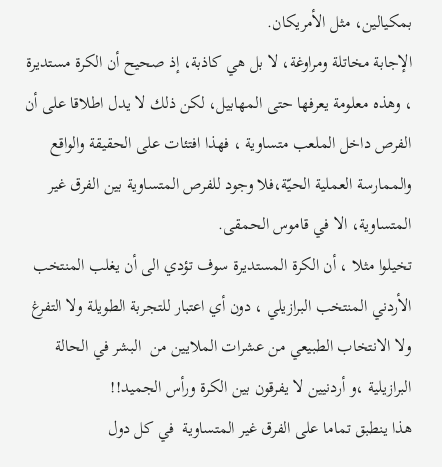بمكيالين، مثل الأمريكان.
الإجابة مخاتلة ومراوغة، لا بل هي كاذبة، إذ صحيح أن الكرة مستديرة ، وهذه معلومة يعرفها حتى المهابيل، لكن ذلك لا يدل اطلاقا على أن الفرص داخل الملعب متساوية ، فهذا افتئات على الحقيقة والواقع والممارسة العملية الحيّة،فلا وجود للفرص المتساوية بين الفرق غير المتساوية، الا في قاموس الحمقى.
تخيلوا مثلا ، أن الكرة المستديرة سوف تؤدي الى أن يغلب المنتخب الأردني المنتخب البرازيلي ، دون أي اعتبار للتجربة الطويلة ولا التفرغ ولا الانتخاب الطبيعي من عشرات الملايين من  البشر في الحالة البرازيلية ،و أردنيين لا يفرقون بين الكرة ورأس الجميد!!
هذا ينطبق تماما على الفرق غير المتساوية  في كل دول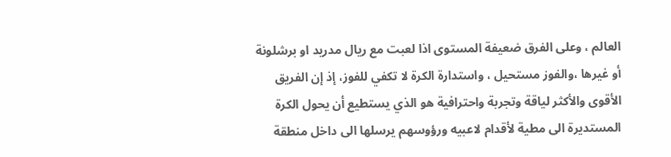العالم ، وعلى الفرق ضعيفة المستوى اذا لعبت مع ريال مدريد او برشلونة أو غيرها ،والفوز مستحيل ، واستدارة الكرة لا تكفي للفوز، إذ إن الفريق الأقوى والأكثر لياقة وتجربة واحترافية هو الذي يستطيع أن يحول الكرة المستديرة الى مطية لأقدام لاعبيه ورؤوسهم يرسلها الى داخل منطقة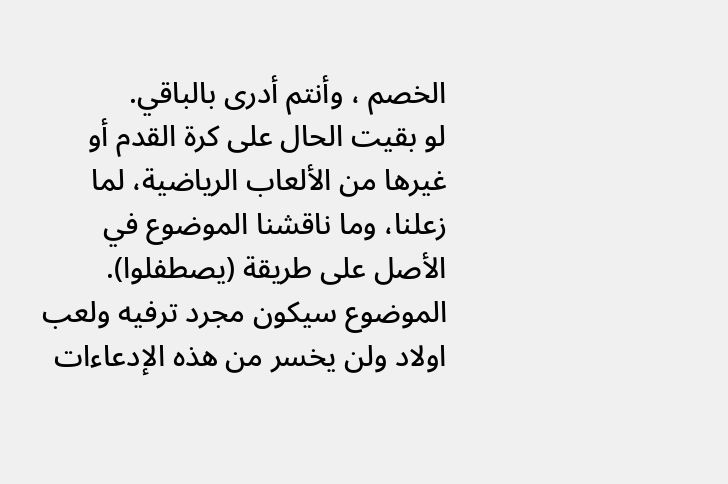الخصم ، وأنتم أدرى بالباقي.
لو بقيت الحال على كرة القدم أو غيرها من الألعاب الرياضية، لما زعلنا، وما ناقشنا الموضوع في الأصل على طريقة (يصطفلوا). الموضوع سيكون مجرد ترفيه ولعب اولاد ولن يخسر من هذه الإدعاءات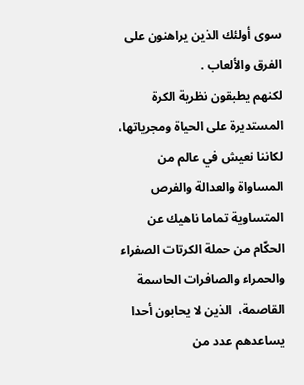سوى أولئك الذين يراهنون على الفرق والألعاب .
لكنهم يطبقون نظرية الكرة المستديرة على الحياة ومجرياتها، لكاننا نعيش في عالم من المساواة والعدالة والفرص المتساوية تماما ناهيك عن الحكّام من حملة الكرتات الصفراء والحمراء والصافرات الحاسمة القاصمة،  الذين لا يحابون أحدا يساعدهم عدد من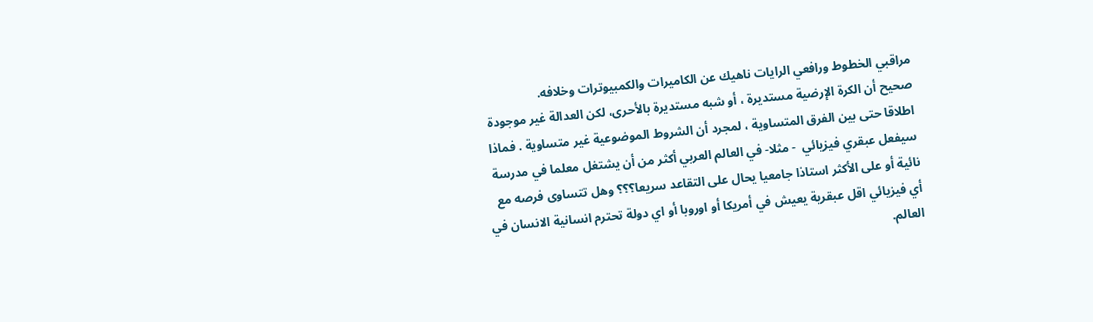مراقبي الخطوط ورافعي الرايات ناهيك عن الكاميرات والكمبيوترات وخلافه.
صحيح أن الكرة الإرضية مستديرة ، أو شبه مستديرة بالأحرى، لكن العدالة غير موجودة اطلاقا حتى بين الفرق المتساوية ، لمجرد أن الشروط الموضوعية غير متساوية . فماذا سيفعل عبقري فيزيائي  - مثلا- في العالم العربي أكثر من أن يشتغل معلما في مدرسة نائية أو على الأكثر استاذا جامعيا يحال على التقاعد سريعا؟؟؟ وهل تتساوى فرصه مع أي فيزيائي اقل عبقرية يعيش في أمريكا أو اوروبا أو اي دولة تحترم انسانية الانسان في العالم.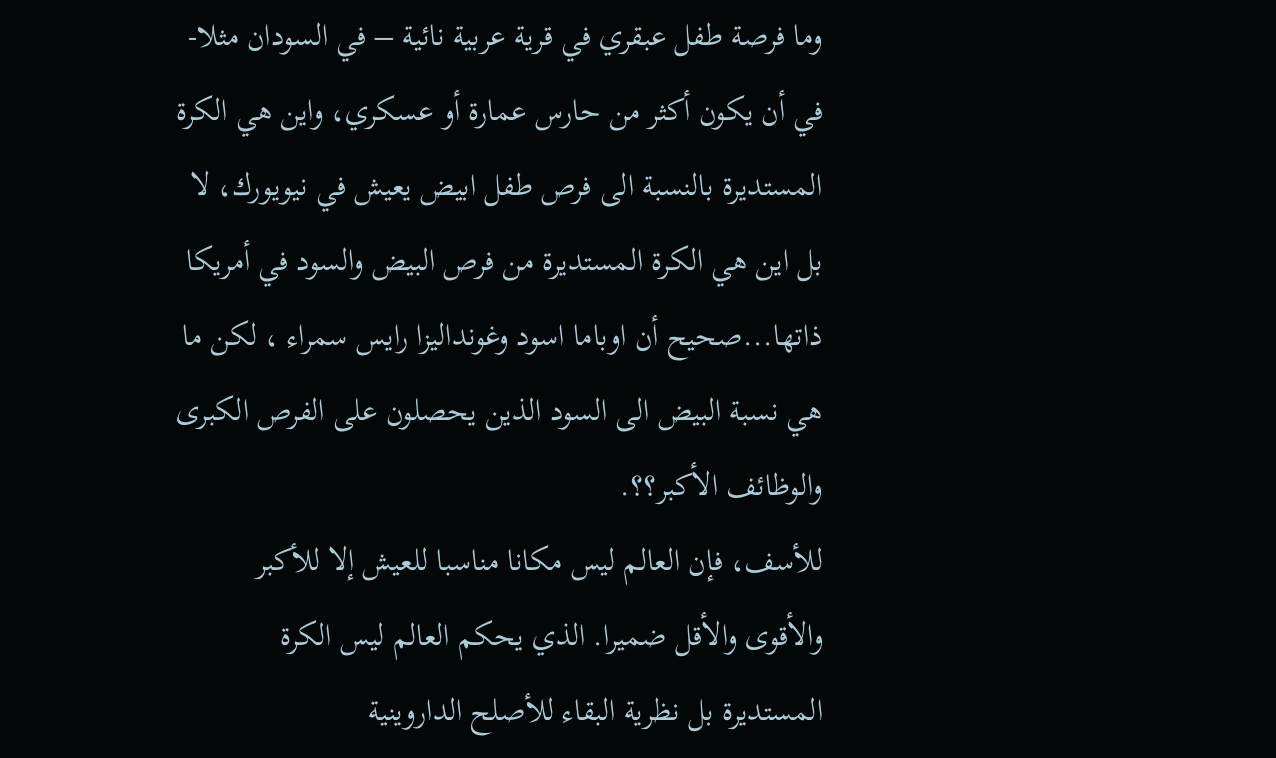وما فرصة طفل عبقري في قرية عربية نائية – في السودان مثلا- في أن يكون أكثر من حارس عمارة أو عسكري، واين هي الكرة المستديرة بالنسبة الى فرص طفل ابيض يعيش في نيويورك، لا بل اين هي الكرة المستديرة من فرص البيض والسود في أمريكا ذاتها...صحيح أن اوباما اسود وغونداليزا رايس سمراء ، لكن ما هي نسبة البيض الى السود الذين يحصلون على الفرص الكبرى والوظائف الأكبر؟؟.
للأسف، فإن العالم ليس مكانا مناسبا للعيش إلا للأكبر والأقوى والأقل ضميرا. الذي يحكم العالم ليس الكرة المستديرة بل نظرية البقاء للأصلح الداروينية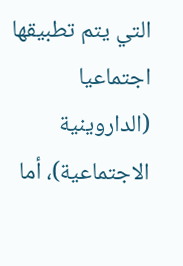التي يتم تطبيقها اجتماعيا (الداروينية الاجتماعية)، أما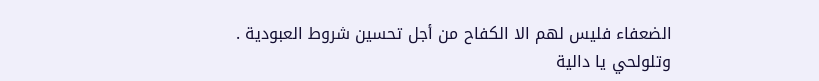الضعفاء فليس لهم الا الكفاح من أجل تحسين شروط العبودية .
وتلولحي يا دالية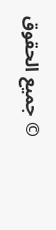© جميع الحقوق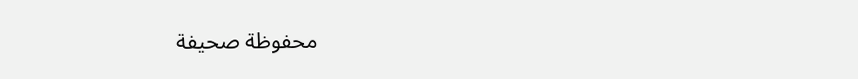محفوظة صحيفة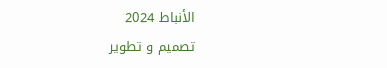الأنباط 2024
تصميم و تطوير